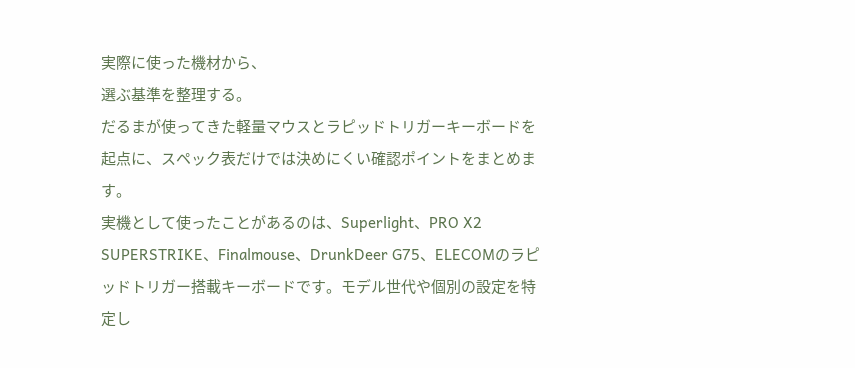実際に使った機材から、
選ぶ基準を整理する。
だるまが使ってきた軽量マウスとラピッドトリガーキーボードを起点に、スペック表だけでは決めにくい確認ポイントをまとめます。
実機として使ったことがあるのは、Superlight、PRO X2 SUPERSTRIKE、Finalmouse、DrunkDeer G75、ELECOMのラピッドトリガー搭載キーボードです。モデル世代や個別の設定を特定し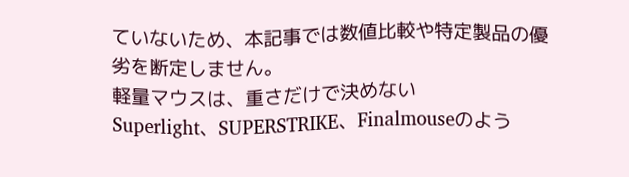ていないため、本記事では数値比較や特定製品の優劣を断定しません。
軽量マウスは、重さだけで決めない
Superlight、SUPERSTRIKE、Finalmouseのよう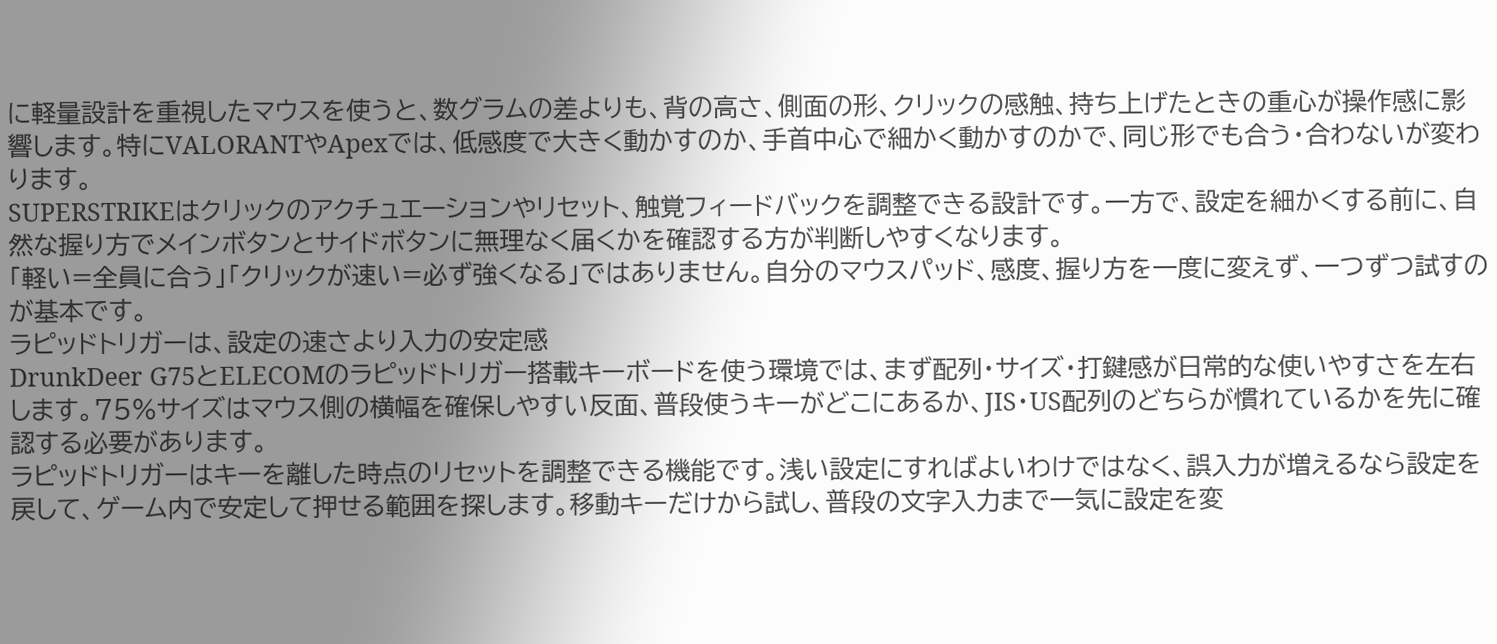に軽量設計を重視したマウスを使うと、数グラムの差よりも、背の高さ、側面の形、クリックの感触、持ち上げたときの重心が操作感に影響します。特にVALORANTやApexでは、低感度で大きく動かすのか、手首中心で細かく動かすのかで、同じ形でも合う・合わないが変わります。
SUPERSTRIKEはクリックのアクチュエーションやリセット、触覚フィードバックを調整できる設計です。一方で、設定を細かくする前に、自然な握り方でメインボタンとサイドボタンに無理なく届くかを確認する方が判断しやすくなります。
「軽い=全員に合う」「クリックが速い=必ず強くなる」ではありません。自分のマウスパッド、感度、握り方を一度に変えず、一つずつ試すのが基本です。
ラピッドトリガーは、設定の速さより入力の安定感
DrunkDeer G75とELECOMのラピッドトリガー搭載キーボードを使う環境では、まず配列・サイズ・打鍵感が日常的な使いやすさを左右します。75%サイズはマウス側の横幅を確保しやすい反面、普段使うキーがどこにあるか、JIS・US配列のどちらが慣れているかを先に確認する必要があります。
ラピッドトリガーはキーを離した時点のリセットを調整できる機能です。浅い設定にすればよいわけではなく、誤入力が増えるなら設定を戻して、ゲーム内で安定して押せる範囲を探します。移動キーだけから試し、普段の文字入力まで一気に設定を変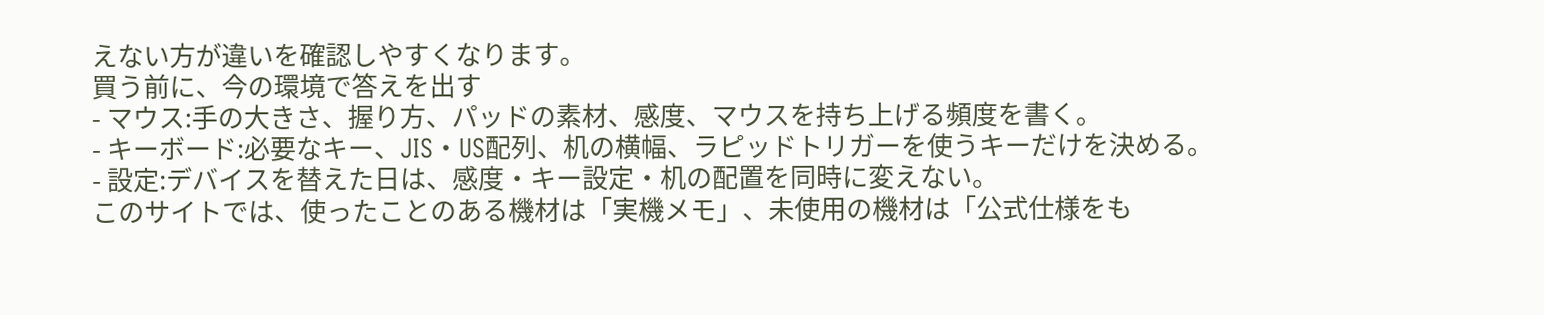えない方が違いを確認しやすくなります。
買う前に、今の環境で答えを出す
- マウス:手の大きさ、握り方、パッドの素材、感度、マウスを持ち上げる頻度を書く。
- キーボード:必要なキー、JIS・US配列、机の横幅、ラピッドトリガーを使うキーだけを決める。
- 設定:デバイスを替えた日は、感度・キー設定・机の配置を同時に変えない。
このサイトでは、使ったことのある機材は「実機メモ」、未使用の機材は「公式仕様をも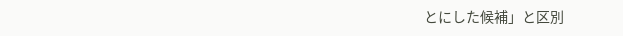とにした候補」と区別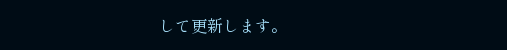して更新します。